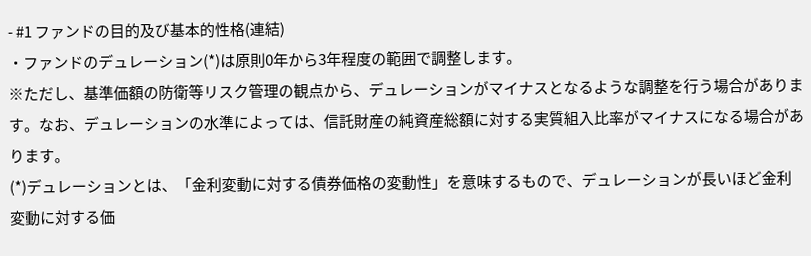- #1 ファンドの目的及び基本的性格(連結)
・ファンドのデュレーション(*)は原則0年から3年程度の範囲で調整します。
※ただし、基準価額の防衛等リスク管理の観点から、デュレーションがマイナスとなるような調整を行う場合があります。なお、デュレーションの水準によっては、信託財産の純資産総額に対する実質組入比率がマイナスになる場合があります。
(*)デュレーションとは、「金利変動に対する債券価格の変動性」を意味するもので、デュレーションが長いほど金利変動に対する価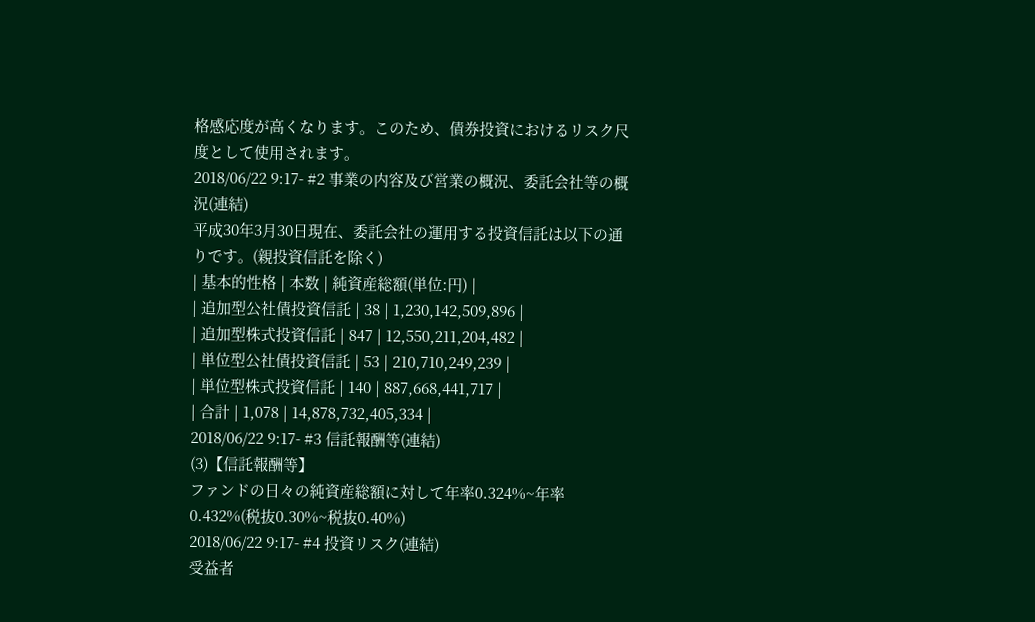格感応度が高くなります。このため、債券投資におけるリスク尺度として使用されます。
2018/06/22 9:17- #2 事業の内容及び営業の概況、委託会社等の概況(連結)
平成30年3月30日現在、委託会社の運用する投資信託は以下の通りです。(親投資信託を除く)
| 基本的性格 | 本数 | 純資産総額(単位:円) |
| 追加型公社債投資信託 | 38 | 1,230,142,509,896 |
| 追加型株式投資信託 | 847 | 12,550,211,204,482 |
| 単位型公社債投資信託 | 53 | 210,710,249,239 |
| 単位型株式投資信託 | 140 | 887,668,441,717 |
| 合計 | 1,078 | 14,878,732,405,334 |
2018/06/22 9:17- #3 信託報酬等(連結)
(3)【信託報酬等】
ファンドの日々の純資産総額に対して年率0.324%~年率0.432%(税抜0.30%~税抜0.40%)
2018/06/22 9:17- #4 投資リスク(連結)
受益者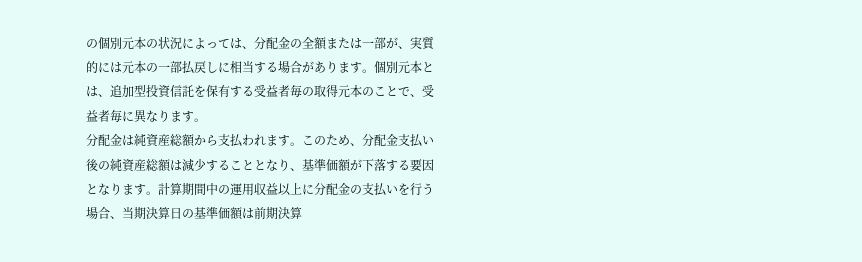の個別元本の状況によっては、分配金の全額または一部が、実質的には元本の一部払戻しに相当する場合があります。個別元本とは、追加型投資信託を保有する受益者毎の取得元本のことで、受益者毎に異なります。
分配金は純資産総額から支払われます。このため、分配金支払い後の純資産総額は減少することとなり、基準価額が下落する要因となります。計算期間中の運用収益以上に分配金の支払いを行う場合、当期決算日の基準価額は前期決算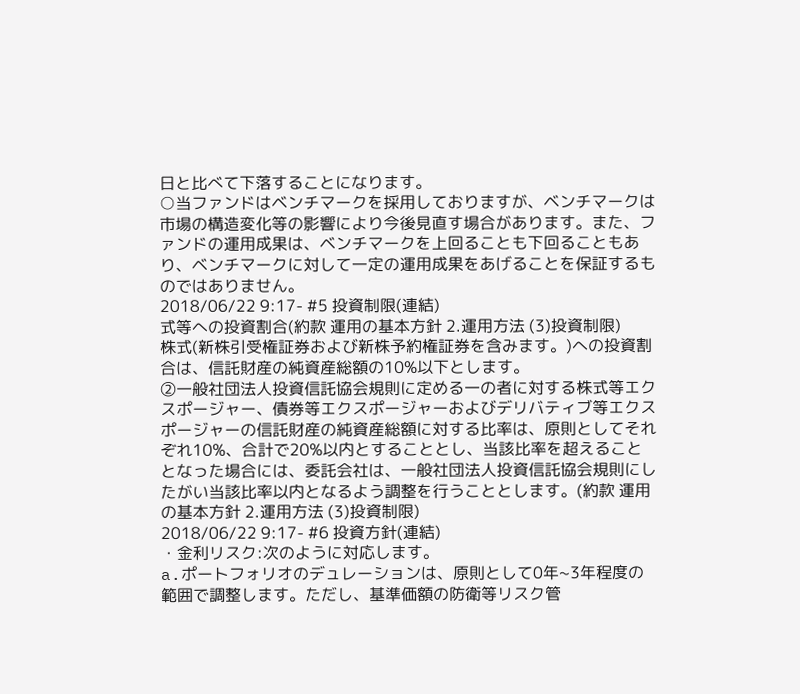日と比べて下落することになります。
○当ファンドはベンチマークを採用しておりますが、ベンチマークは市場の構造変化等の影響により今後見直す場合があります。また、ファンドの運用成果は、ベンチマークを上回ることも下回ることもあり、ベンチマークに対して一定の運用成果をあげることを保証するものではありません。
2018/06/22 9:17- #5 投資制限(連結)
式等への投資割合(約款 運用の基本方針 2.運用方法 (3)投資制限)
株式(新株引受権証券および新株予約権証券を含みます。)への投資割合は、信託財産の純資産総額の10%以下とします。
②一般社団法人投資信託協会規則に定める一の者に対する株式等エクスポージャー、債券等エクスポージャーおよびデリバティブ等エクスポージャーの信託財産の純資産総額に対する比率は、原則としてそれぞれ10%、合計で20%以内とすることとし、当該比率を超えることとなった場合には、委託会社は、一般社団法人投資信託協会規則にしたがい当該比率以内となるよう調整を行うこととします。(約款 運用の基本方針 2.運用方法 (3)投資制限)
2018/06/22 9:17- #6 投資方針(連結)
・金利リスク:次のように対応します。
a.ポートフォリオのデュレーションは、原則として0年~3年程度の範囲で調整します。ただし、基準価額の防衛等リスク管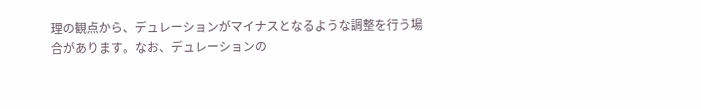理の観点から、デュレーションがマイナスとなるような調整を行う場合があります。なお、デュレーションの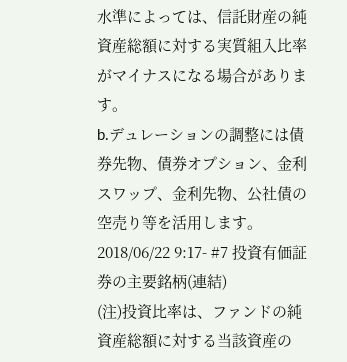水準によっては、信託財産の純資産総額に対する実質組入比率がマイナスになる場合があります。
b.デュレーションの調整には債券先物、債券オプション、金利スワップ、金利先物、公社債の空売り等を活用します。
2018/06/22 9:17- #7 投資有価証券の主要銘柄(連結)
(注)投資比率は、ファンドの純資産総額に対する当該資産の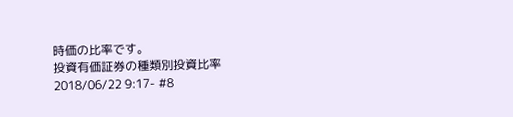時価の比率です。
投資有価証券の種類別投資比率
2018/06/22 9:17- #8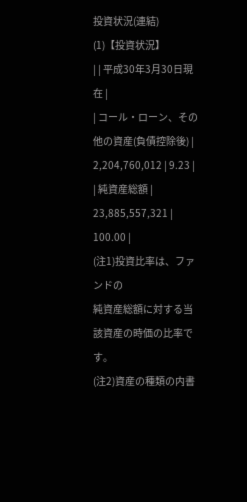投資状況(連結)
(1)【投資状況】
| | 平成30年3月30日現在 |
| コール・ローン、その他の資産(負債控除後) | 2,204,760,012 | 9.23 |
| 純資産総額 | 23,885,557,321 | 100.00 |
(注1)投資比率は、ファンドの
純資産総額に対する当該資産の時価の比率です。
(注2)資産の種類の内書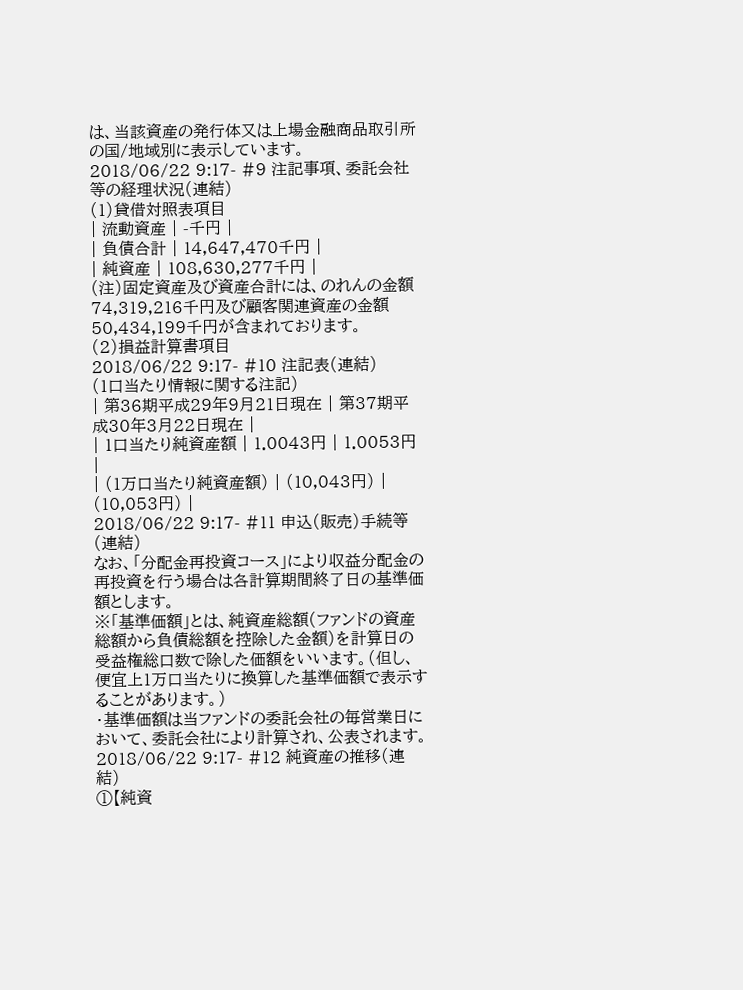は、当該資産の発行体又は上場金融商品取引所の国/地域別に表示しています。
2018/06/22 9:17- #9 注記事項、委託会社等の経理状況(連結)
(1)貸借対照表項目
| 流動資産 | -千円 |
| 負債合計 | 14,647,470千円 |
| 純資産 | 108,630,277千円 |
(注)固定資産及び資産合計には、のれんの金額74,319,216千円及び顧客関連資産の金額50,434,199千円が含まれております。
(2)損益計算書項目
2018/06/22 9:17- #10 注記表(連結)
(1口当たり情報に関する注記)
| 第36期平成29年9月21日現在 | 第37期平成30年3月22日現在 |
| 1口当たり純資産額 | 1.0043円 | 1.0053円 |
| (1万口当たり純資産額) | (10,043円) | (10,053円) |
2018/06/22 9:17- #11 申込(販売)手続等(連結)
なお、「分配金再投資コース」により収益分配金の再投資を行う場合は各計算期間終了日の基準価額とします。
※「基準価額」とは、純資産総額(ファンドの資産総額から負債総額を控除した金額)を計算日の受益権総口数で除した価額をいいます。(但し、便宜上1万口当たりに換算した基準価額で表示することがあります。)
・基準価額は当ファンドの委託会社の毎営業日において、委託会社により計算され、公表されます。
2018/06/22 9:17- #12 純資産の推移(連結)
①【純資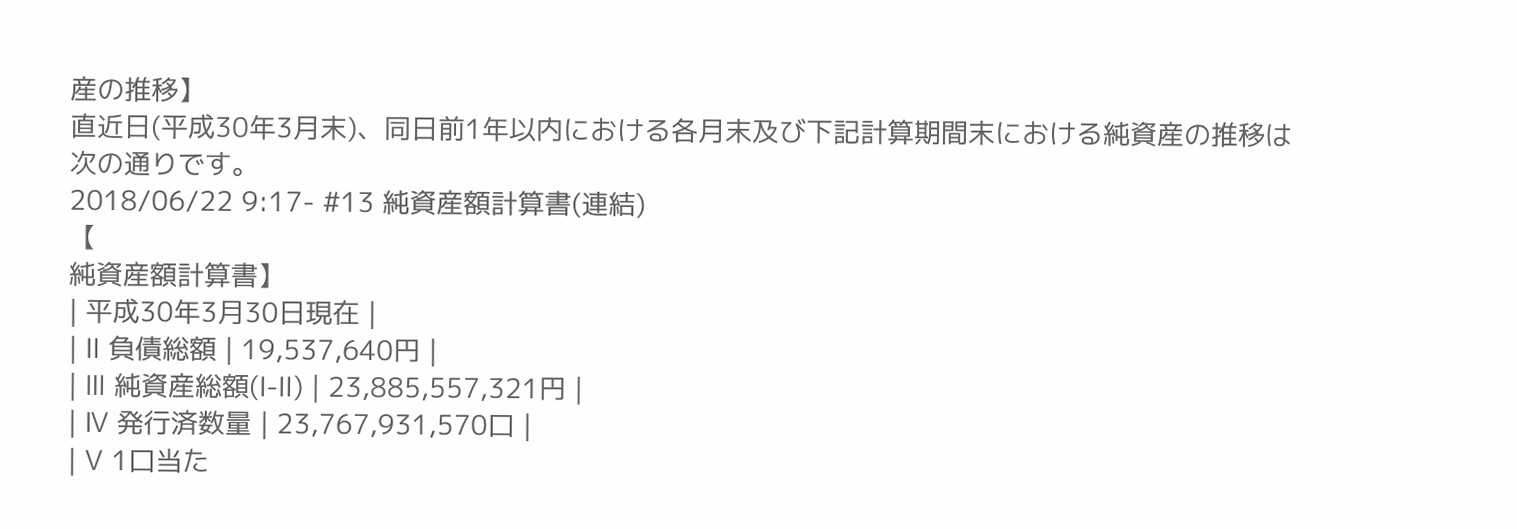産の推移】
直近日(平成30年3月末)、同日前1年以内における各月末及び下記計算期間末における純資産の推移は次の通りです。
2018/06/22 9:17- #13 純資産額計算書(連結)
【
純資産額計算書】
| 平成30年3月30日現在 |
| Ⅱ 負債総額 | 19,537,640円 |
| Ⅲ 純資産総額(Ⅰ-Ⅱ) | 23,885,557,321円 |
| Ⅳ 発行済数量 | 23,767,931,570口 |
| Ⅴ 1口当た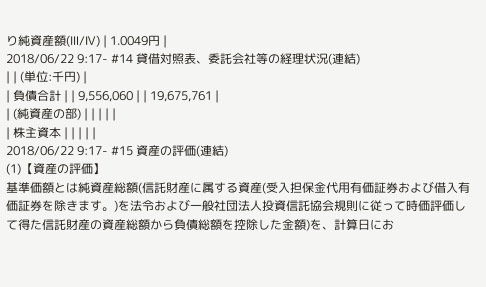り純資産額(Ⅲ/Ⅳ) | 1.0049円 |
2018/06/22 9:17- #14 貸借対照表、委託会社等の経理状況(連結)
| | (単位:千円) |
| 負債合計 | | 9,556,060 | | 19,675,761 |
| (純資産の部) | | | | |
| 株主資本 | | | | |
2018/06/22 9:17- #15 資産の評価(連結)
(1)【資産の評価】
基準価額とは純資産総額(信託財産に属する資産(受入担保金代用有価証券および借入有価証券を除きます。)を法令および一般社団法人投資信託協会規則に従って時価評価して得た信託財産の資産総額から負債総額を控除した金額)を、計算日にお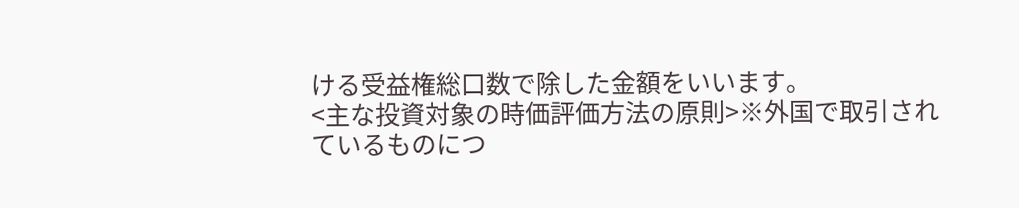ける受益権総口数で除した金額をいいます。
<主な投資対象の時価評価方法の原則>※外国で取引されているものにつ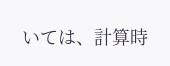いては、計算時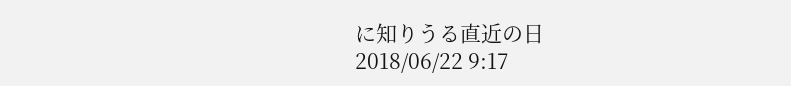に知りうる直近の日
2018/06/22 9:17